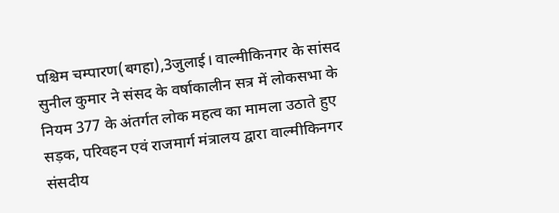पश्चिम चम्पारण(बगहा),3जुलाई। वाल्मीकिनगर के सांसद सुनील कुमार ने संसद के वर्षाकालीन सत्र में लोकसभा के नियम 377 के अंतर्गत लोक महत्व का मामला उठाते हुए सड़क, परिवहन एवं राजमार्ग मंत्रालय द्वारा वाल्मीकिनगर संसदीय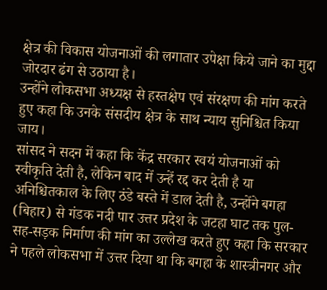क्षेत्र की विकास योजनाओं की लगातार उपेक्षा किये जाने का मुद्दा जोरदार ढंग से उठाया है।
उन्होंने लोकसभा अध्यक्ष से हस्तक्षेप एवं संरक्षण की मांग करते हुए कहा कि उनके संसदीय क्षेत्र के साथ न्याय सुनिश्चित किया जाय।
सांसद ने सदन में कहा कि केंद्र सरकार स्वयं योजनाओं को स्वीकृति देती है, लेकिन बाद में उन्हें रद्द कर देती है या अनिश्चितकाल के लिए ठंडे बस्ते में डाल देती है, उन्होंने बगहा (बिहार) से गंडक नदी पार उत्तर प्रदेश के जटहा घाट तक पुल-सह-सड़क निर्माण की मांग का उल्लेख करते हुए कहा कि सरकार ने पहले लोकसभा में उत्तर दिया था कि बगहा के शास्त्रीनगर और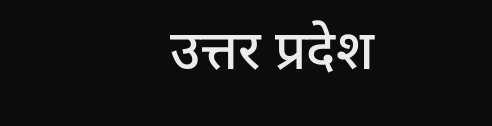उत्तर प्रदेश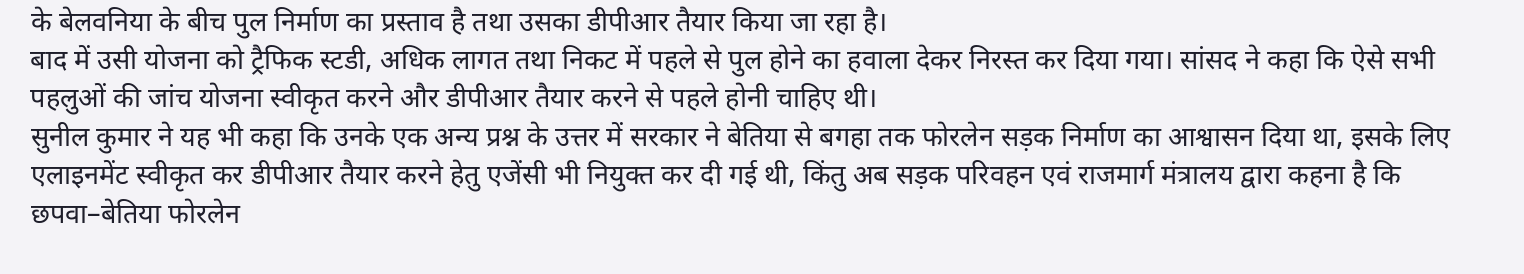के बेलवनिया के बीच पुल निर्माण का प्रस्ताव है तथा उसका डीपीआर तैयार किया जा रहा है।
बाद में उसी योजना को ट्रैफिक स्टडी, अधिक लागत तथा निकट में पहले से पुल होने का हवाला देकर निरस्त कर दिया गया। सांसद ने कहा कि ऐसे सभी पहलुओं की जांच योजना स्वीकृत करने और डीपीआर तैयार करने से पहले होनी चाहिए थी।
सुनील कुमार ने यह भी कहा कि उनके एक अन्य प्रश्न के उत्तर में सरकार ने बेतिया से बगहा तक फोरलेन सड़क निर्माण का आश्वासन दिया था, इसके लिए एलाइनमेंट स्वीकृत कर डीपीआर तैयार करने हेतु एजेंसी भी नियुक्त कर दी गई थी, किंतु अब सड़क परिवहन एवं राजमार्ग मंत्रालय द्वारा कहना है कि छपवा–बेतिया फोरलेन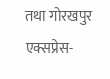तथा गोरखपुर एक्सप्रेस-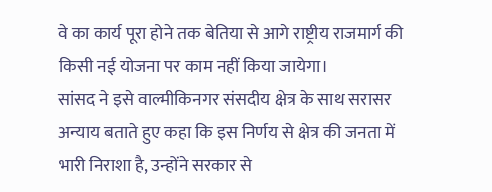वे का कार्य पूरा होने तक बेतिया से आगे राष्ट्रीय राजमार्ग की किसी नई योजना पर काम नहीं किया जायेगा।
सांसद ने इसे वाल्मीकिनगर संसदीय क्षेत्र के साथ सरासर अन्याय बताते हुए कहा कि इस निर्णय से क्षेत्र की जनता में भारी निराशा है, उन्होंने सरकार से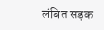लंबित सड़क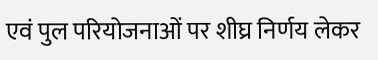एवं पुल परियोजनाओं पर शीघ्र निर्णय लेकर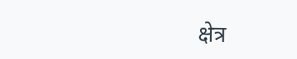क्षेत्र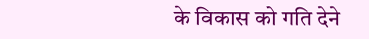के विकास को गति देने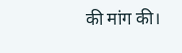की मांग की।